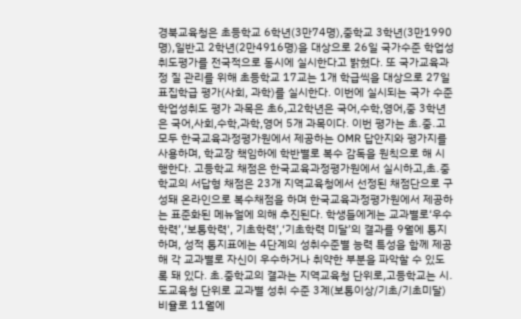경북교육청은 초등학교 6학년(3만74명),중학교 3학년(3만1990명),일반고 2학년(2만4916명)을 대상으로 26일 국가수준 학업성취도평가를 전국적으로 동시에 실시한다고 밝혔다. 또 국가교육과정 질 관리를 위해 초등학교 17교는 1개 학급씩을 대상으로 27일 표집학급 평가(사회, 과학)를 실시한다. 이번에 실시되는 국가 수준 학업성취도 평가 과목은 초6,고2학년은 국어,수학,영어,중 3학년은 국어,사회,수학,과학,영어 5개 과목이다. 이번 평가는 초․중․고 모두 한국교육과정평가원에서 제공하는 OMR 답안지와 평가지를 사용하며, 학교장 책임하에 학반별로 복수 감독을 원칙으로 해 시행한다. 고등학교 채점은 한국교육과정평가원에서 실시하고,초․중학교의 서답형 채점은 23개 지역교육청에서 선정된 채점단으로 구성돼 온라인으로 복수채점을 하며 한국교육과정평가원에서 제공하는 표준화된 메뉴얼에 의해 추진된다. 학생들에게는 교과별로‘우수학력’,‘보통학력', 기초학력’,‘기초학력 미달’의 결과를 9월에 통지하며, 성적 통지표에는 4단계의 성취수준별 능력 특성을 함께 제공해 각 교과별로 자신이 우수하거나 취약한 부분을 파악할 수 있도록 돼 있다. 초․중학교의 결과는 지역교육청 단위로,고등학교는 시․도교육청 단위로 교과별 성취 수준 3계(보통이상/기초/기초미달) 비율로 11월에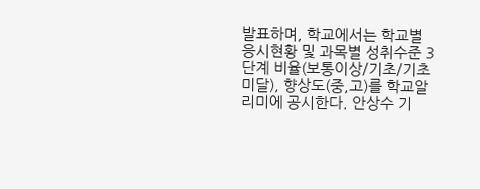발표하며, 학교에서는 학교별 응시현황 및 과목별 성취수준 3단계 비율(보통이상/기초/기초미달), 향상도(중,고)를 학교알리미에 공시한다. 안상수 기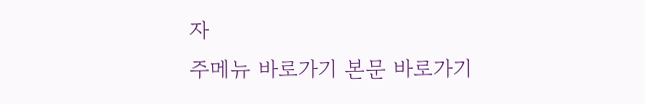자
주메뉴 바로가기 본문 바로가기